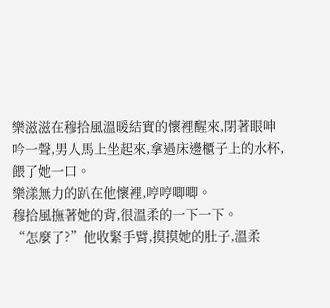樂滋滋在穆拾風溫暖結實的懷裡醒來,閉著眼呻吟一聲,男人馬上坐起來,拿過床邊櫃子上的水杯,餵了她一口。
樂漾無力的趴在他懷裡,哼哼唧唧。
穆拾風撫著她的背,很溫柔的一下一下。
“怎麼了?”他收緊手臂,摸摸她的肚子,溫柔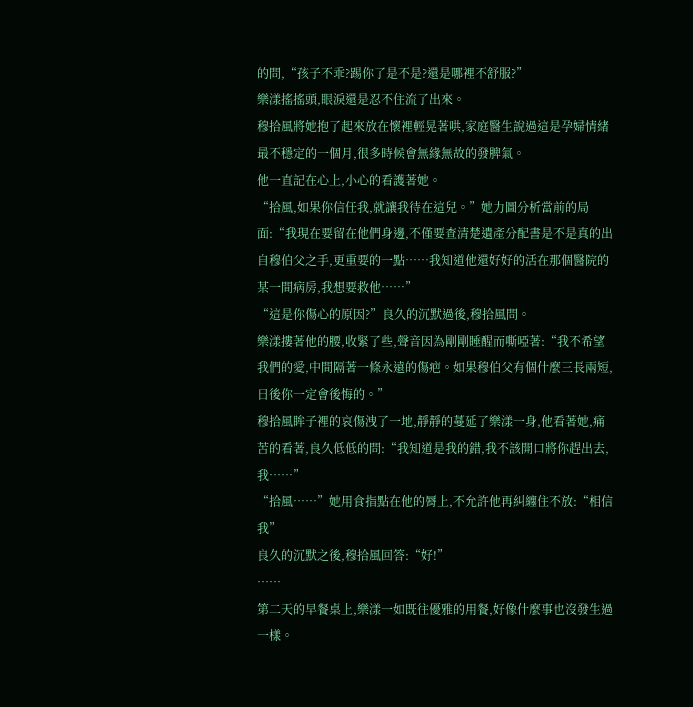的問,“孩子不乖?踢你了是不是?還是哪裡不舒服?”
樂漾搖搖頭,眼淚還是忍不住流了出來。
穆拾風將她抱了起來放在懷裡輕晃著哄,家庭醫生說過這是孕婦情緒最不穩定的一個月,很多時候會無緣無故的發脾氣。
他一直記在心上,小心的看護著她。
“拾風,如果你信任我,就讓我待在這兒。”她力圖分析當前的局面:“我現在要留在他們身邊,不僅要查清楚遺產分配書是不是真的出自穆伯父之手,更重要的一點……我知道他還好好的活在那個醫院的某一間病房,我想要救他……”
“這是你傷心的原因?”良久的沉默過後,穆拾風問。
樂漾摟著他的腰,收緊了些,聲音因為剛剛睡醒而嘶啞著:“我不希望我們的愛,中間隔著一條永遠的傷疤。如果穆伯父有個什麼三長兩短,日後你一定會後悔的。”
穆拾風眸子裡的哀傷洩了一地,靜靜的蔓延了樂漾一身,他看著她,痛苦的看著,良久低低的問:“我知道是我的錯,我不該開口將你趕出去,我……”
“拾風……”她用食指點在他的脣上,不允許他再糾纏住不放:“相信我”
良久的沉默之後,穆拾風回答:“好!”
……
第二天的早餐桌上,樂漾一如既往優雅的用餐,好像什麼事也沒發生過一樣。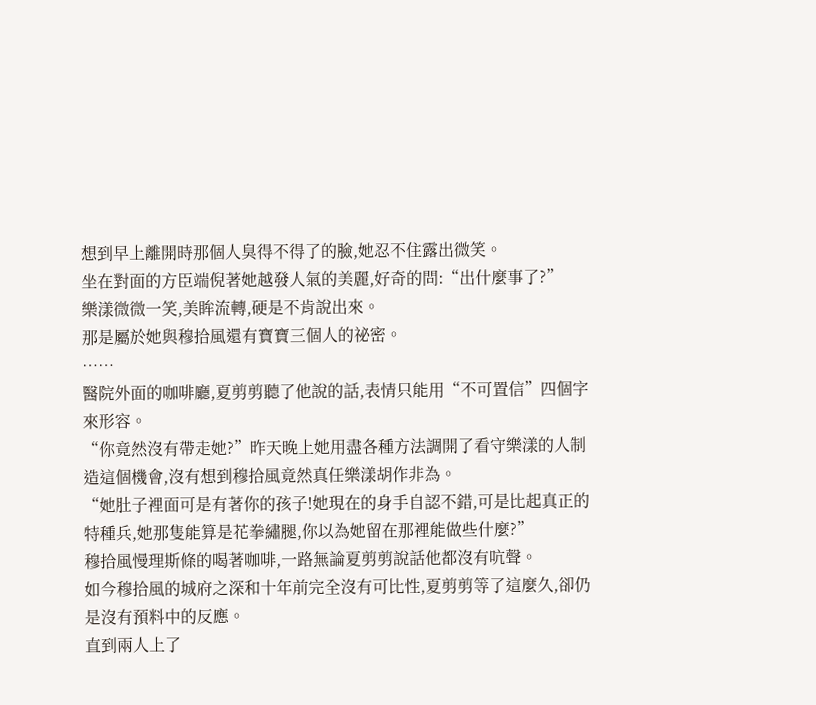想到早上離開時那個人臭得不得了的臉,她忍不住露出微笑。
坐在對面的方臣端倪著她越發人氣的美麗,好奇的問:“出什麼事了?”
樂漾微微一笑,美眸流轉,硬是不肯說出來。
那是屬於她與穆拾風還有寶寶三個人的祕密。
……
醫院外面的咖啡廳,夏剪剪聽了他說的話,表情只能用“不可置信”四個字來形容。
“你竟然沒有帶走她?”昨天晚上她用盡各種方法調開了看守樂漾的人制造這個機會,沒有想到穆拾風竟然真任樂漾胡作非為。
“她肚子裡面可是有著你的孩子!她現在的身手自認不錯,可是比起真正的特種兵,她那隻能算是花拳繡腿,你以為她留在那裡能做些什麼?”
穆拾風慢理斯條的喝著咖啡,一路無論夏剪剪說話他都沒有吭聲。
如今穆拾風的城府之深和十年前完全沒有可比性,夏剪剪等了這麼久,卻仍是沒有預料中的反應。
直到兩人上了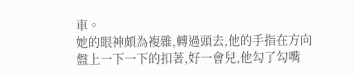車。
她的眼神頗為複雜,轉過頭去,他的手指在方向盤上一下一下的扣著,好一會兒,他勾了勾嘴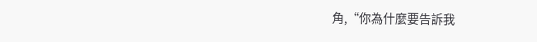角,“你為什麼要告訴我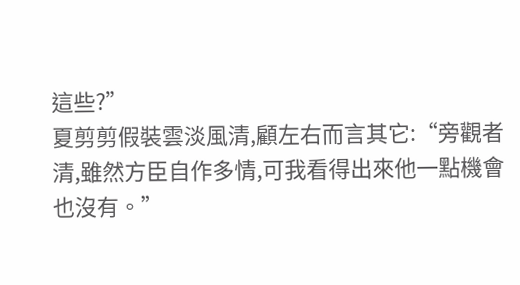這些?”
夏剪剪假裝雲淡風清,顧左右而言其它:“旁觀者清,雖然方臣自作多情,可我看得出來他一點機會也沒有。”